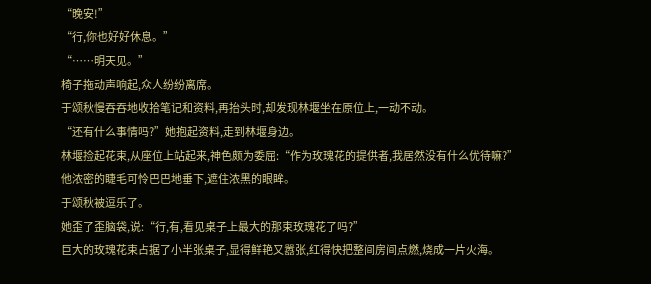“晚安!”
“行,你也好好休息。”
“……明天见。”
椅子拖动声响起,众人纷纷离席。
于颂秋慢吞吞地收拾笔记和资料,再抬头时,却发现林堰坐在原位上,一动不动。
“还有什么事情吗?”她抱起资料,走到林堰身边。
林堰捡起花束,从座位上站起来,神色颇为委屈:“作为玫瑰花的提供者,我居然没有什么优待嘛?”
他浓密的睫毛可怜巴巴地垂下,遮住浓黑的眼眸。
于颂秋被逗乐了。
她歪了歪脑袋,说:“行,有,看见桌子上最大的那束玫瑰花了吗?”
巨大的玫瑰花束占据了小半张桌子,显得鲜艳又嚣张,红得快把整间房间点燃,烧成一片火海。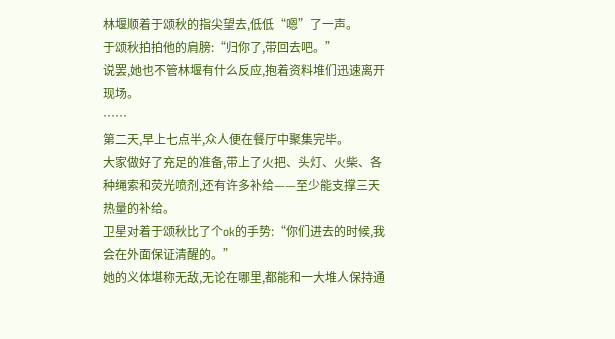林堰顺着于颂秋的指尖望去,低低“嗯”了一声。
于颂秋拍拍他的肩膀:“归你了,带回去吧。”
说罢,她也不管林堰有什么反应,抱着资料堆们迅速离开现场。
……
第二天,早上七点半,众人便在餐厅中聚集完毕。
大家做好了充足的准备,带上了火把、头灯、火柴、各种绳索和荧光喷剂,还有许多补给——至少能支撑三天热量的补给。
卫星对着于颂秋比了个ok的手势:“你们进去的时候,我会在外面保证清醒的。”
她的义体堪称无敌,无论在哪里,都能和一大堆人保持通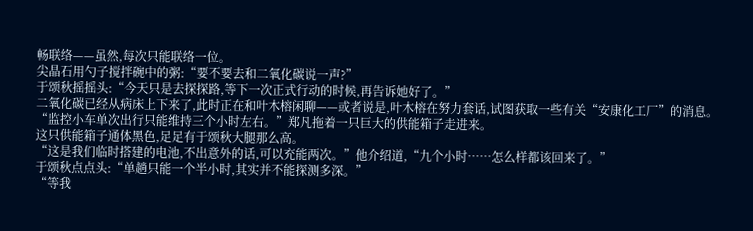畅联络——虽然,每次只能联络一位。
尖晶石用勺子搅拌碗中的粥:“要不要去和二氧化碳说一声?”
于颂秋摇摇头:“今天只是去探探路,等下一次正式行动的时候,再告诉她好了。”
二氧化碳已经从病床上下来了,此时正在和叶木榕闲聊——或者说是,叶木榕在努力套话,试图获取一些有关“安康化工厂”的消息。
“监控小车单次出行只能维持三个小时左右。”郑凡拖着一只巨大的供能箱子走进来。
这只供能箱子通体黑色,足足有于颂秋大腿那么高。
“这是我们临时搭建的电池,不出意外的话,可以充能两次。”他介绍道,“九个小时……怎么样都该回来了。”
于颂秋点点头:“单趟只能一个半小时,其实并不能探测多深。”
“等我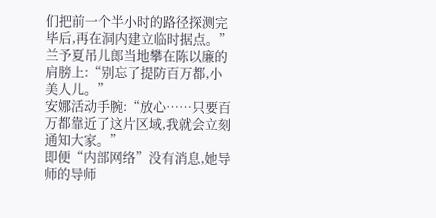们把前一个半小时的路径探测完毕后,再在洞内建立临时据点。”
兰予夏吊儿郎当地攀在陈以廉的肩膀上:“别忘了提防百万都,小美人儿。”
安娜活动手腕:“放心……只要百万都靠近了这片区域,我就会立刻通知大家。”
即便“内部网络”没有消息,她导师的导师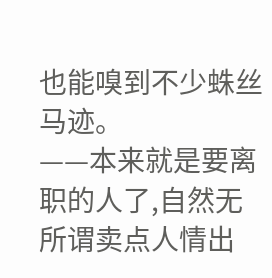也能嗅到不少蛛丝马迹。
——本来就是要离职的人了,自然无所谓卖点人情出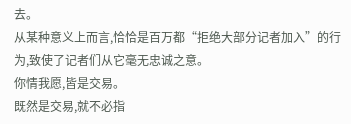去。
从某种意义上而言,恰恰是百万都“拒绝大部分记者加入”的行为,致使了记者们从它毫无忠诚之意。
你情我愿,皆是交易。
既然是交易,就不必指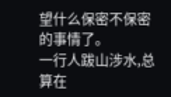望什么保密不保密的事情了。
一行人跋山涉水,总算在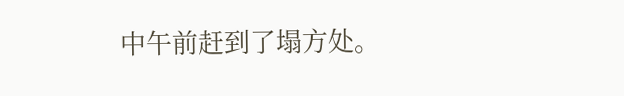中午前赶到了塌方处。